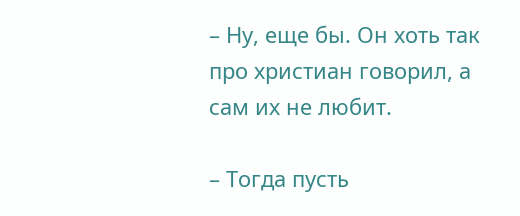– Ну, еще бы. Он хоть так про христиан говорил, а сам их не любит.

– Тогда пусть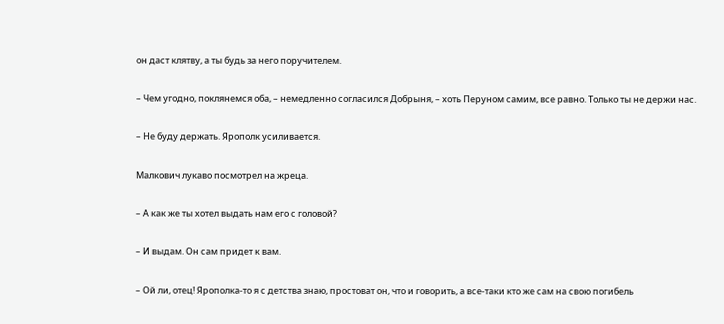он даст клятву, а ты будь за него поручителем.

– Чем угодно, поклянемся оба, – немедленно согласился Добрыня, – хоть Перуном самим, все равно. Только ты не держи нас.

– Не буду держать. Ярополк усиливается.

Малкович лукаво посмотрел на жреца.

– А как же ты хотел выдать нам его с головой?

– И выдам. Он сам придет к вам.

– Ой ли, отец! Ярополка-то я с детства знаю, простоват он, что и говорить, а все-таки кто же сам на свою погибель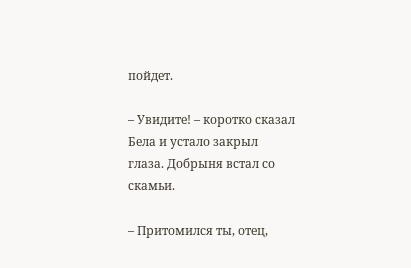пойдет.

– Увидите! – коротко сказал Бела и устало закрыл глаза. Добрыня встал со скамьи.

– Притомился ты, отец,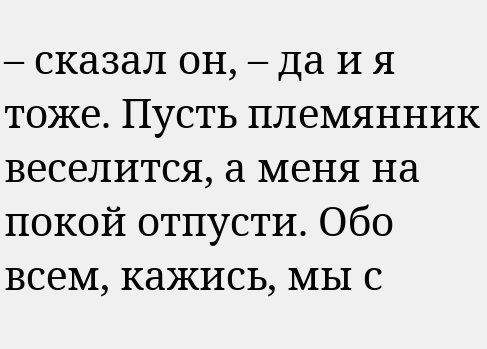– сказал он, – да и я тоже. Пусть племянник веселится, а меня на покой отпусти. Обо всем, кажись, мы с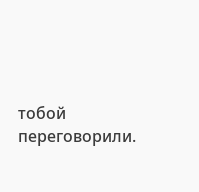тобой переговорили.